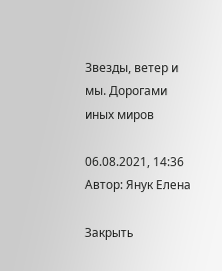Звезды, ветер и мы. Дорогами иных миров

06.08.2021, 14:36 Автор: Янук Елена

Закрыть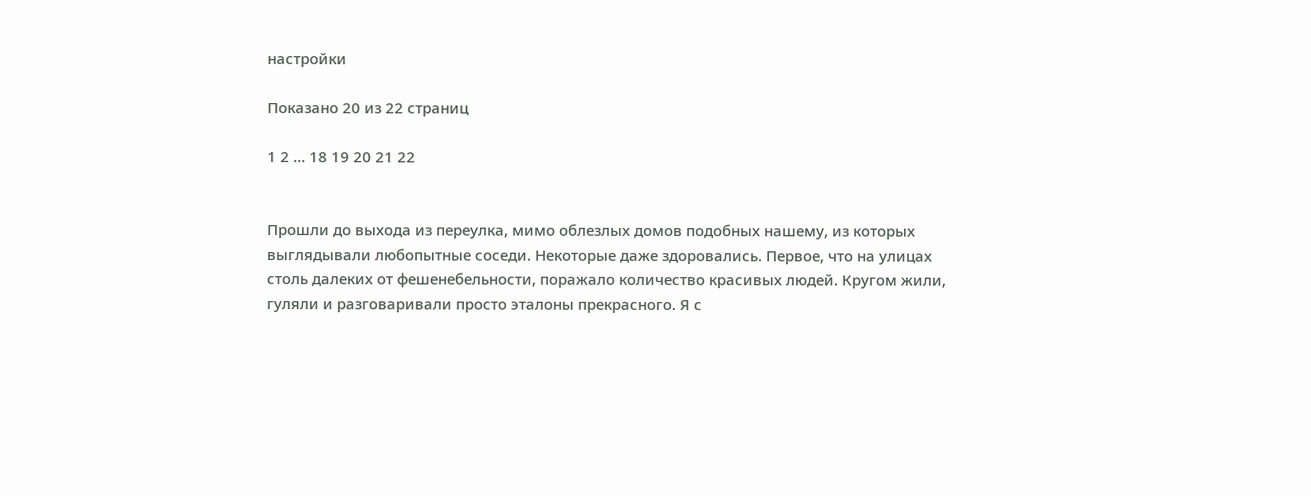настройки

Показано 20 из 22 страниц

1 2 ... 18 19 20 21 22


Прошли до выхода из переулка, мимо облезлых домов подобных нашему, из которых выглядывали любопытные соседи. Некоторые даже здоровались. Первое, что на улицах столь далеких от фешенебельности, поражало количество красивых людей. Кругом жили, гуляли и разговаривали просто эталоны прекрасного. Я с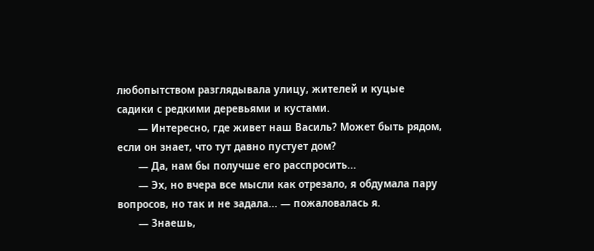любопытством разглядывала улицу, жителей и куцые садики с редкими деревьями и кустами.
       — Интересно, где живет наш Василь? Может быть рядом, если он знает, что тут давно пустует дом?
       — Да, нам бы получше его расспросить...
       — Эх, но вчера все мысли как отрезало, я обдумала пару вопросов, но так и не задала... — пожаловалась я.
       — Знаешь,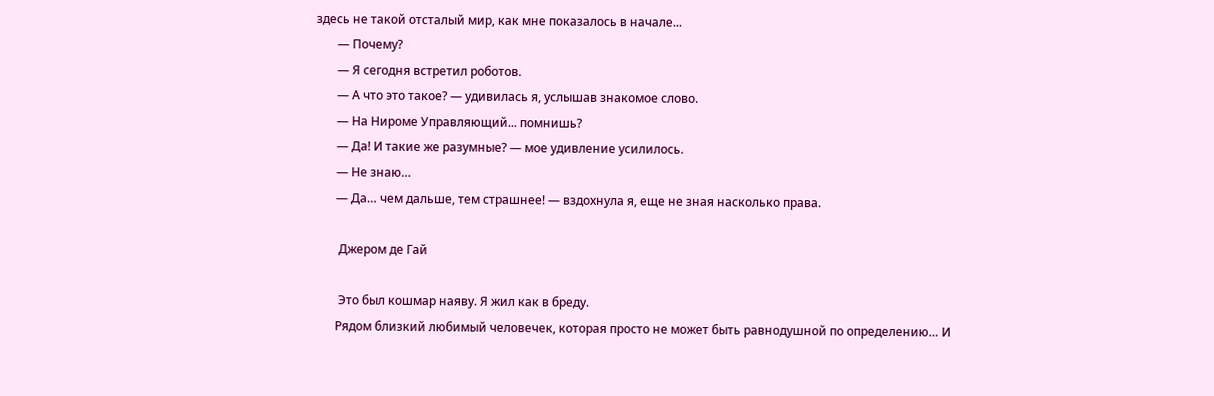здесь не такой отсталый мир, как мне показалось в начале...
       — Почему?
       — Я сегодня встретил роботов.
       — А что это такое? — удивилась я, услышав знакомое слово.
       — На Нироме Управляющий... помнишь?
       — Да! И такие же разумные? — мое удивление усилилось.
       — Не знаю…
       — Да… чем дальше, тем страшнее! — вздохнула я, еще не зная насколько права.

        Джером де Гай

        Это был кошмар наяву. Я жил как в бреду.
       Рядом близкий любимый человечек, которая просто не может быть равнодушной по определению… И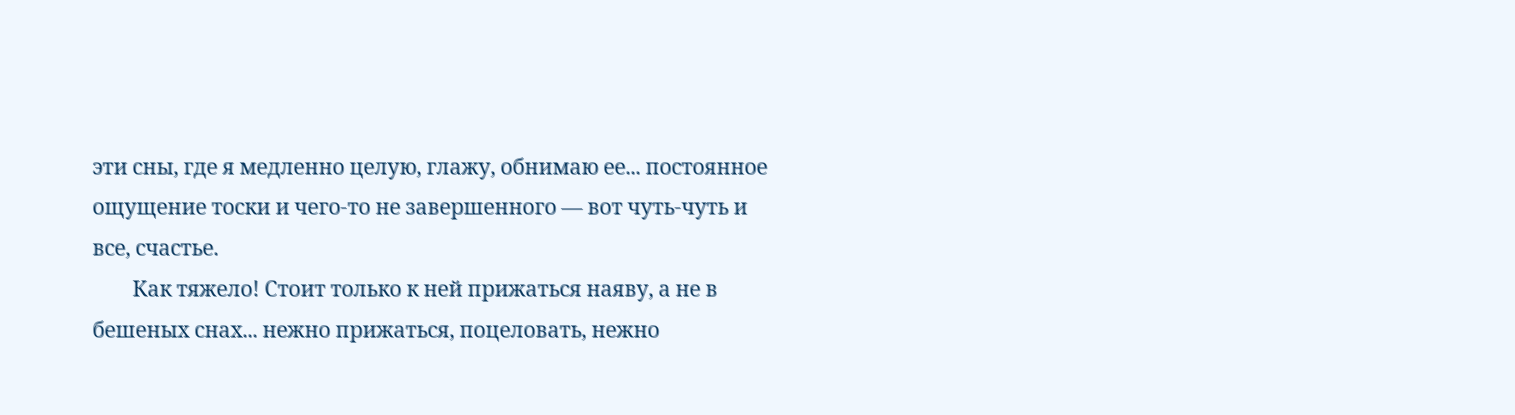эти сны, где я медленно целую, глажу, обнимаю ее... постоянное ощущение тоски и чего-то не завершенного — вот чуть-чуть и все, счастье.
        Как тяжело! Стоит только к ней прижаться наяву, а не в бешеных снах... нежно прижаться, поцеловать, нежно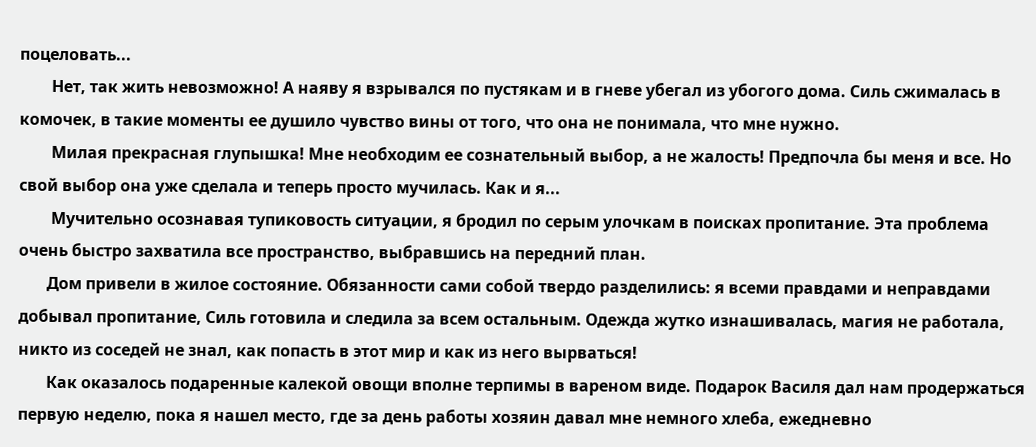поцеловать...
        Нет, так жить невозможно! А наяву я взрывался по пустякам и в гневе убегал из убогого дома. Силь сжималась в комочек, в такие моменты ее душило чувство вины от того, что она не понимала, что мне нужно.
        Милая прекрасная глупышка! Мне необходим ее сознательный выбор, а не жалость! Предпочла бы меня и все. Но свой выбор она уже сделала и теперь просто мучилась. Как и я...
        Мучительно осознавая тупиковость ситуации, я бродил по серым улочкам в поисках пропитание. Эта проблема очень быстро захватила все пространство, выбравшись на передний план.
       Дом привели в жилое состояние. Обязанности сами собой твердо разделились: я всеми правдами и неправдами добывал пропитание, Силь готовила и следила за всем остальным. Одежда жутко изнашивалась, магия не работала, никто из соседей не знал, как попасть в этот мир и как из него вырваться!
       Как оказалось подаренные калекой овощи вполне терпимы в вареном виде. Подарок Василя дал нам продержаться первую неделю, пока я нашел место, где за день работы хозяин давал мне немного хлеба, ежедневно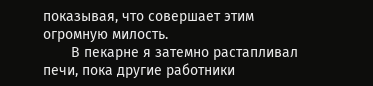показывая, что совершает этим огромную милость.
       В пекарне я затемно растапливал печи, пока другие работники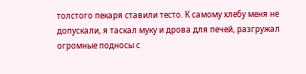толстого пекаря ставили тесто. К самому хлебу меня не допускали, я таскал муку и дрова для печей, разгружал огромные подносы с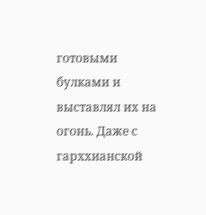готовыми булками и выставлял их на огонь. Даже с гарххианской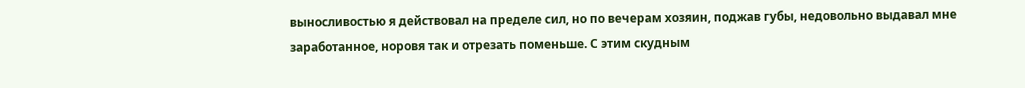выносливостью я действовал на пределе сил, но по вечерам хозяин, поджав губы, недовольно выдавал мне заработанное, норовя так и отрезать поменьше. С этим скудным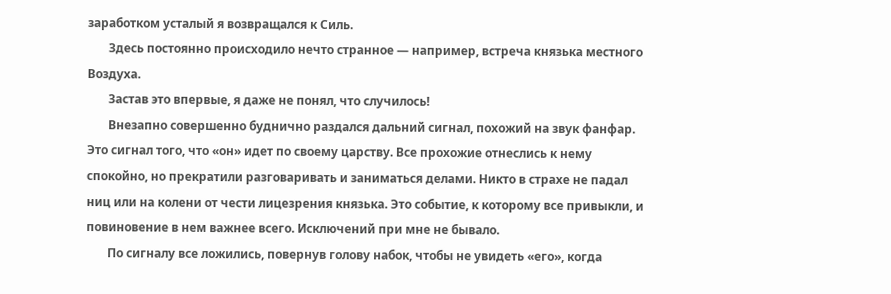заработком усталый я возвращался к Силь.
       Здесь постоянно происходило нечто странное — например, встреча князька местного Воздуха.
       Застав это впервые, я даже не понял, что случилось!
       Внезапно совершенно буднично раздался дальний сигнал, похожий на звук фанфар. Это сигнал того, что «он» идет по своему царству. Все прохожие отнеслись к нему спокойно, но прекратили разговаривать и заниматься делами. Никто в страхе не падал ниц или на колени от чести лицезрения князька. Это событие, к которому все привыкли, и повиновение в нем важнее всего. Исключений при мне не бывало.
       По сигналу все ложились, повернув голову набок, чтобы не увидеть «его», когда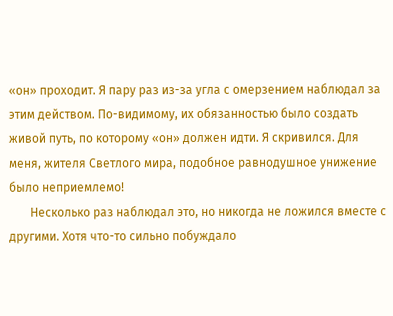«он» проходит. Я пару раз из-за угла с омерзением наблюдал за этим действом. По-видимому, их обязанностью было создать живой путь, по которому «он» должен идти. Я скривился. Для меня, жителя Светлого мира, подобное равнодушное унижение было неприемлемо!
       Несколько раз наблюдал это, но никогда не ложился вместе с другими. Хотя что-то сильно побуждало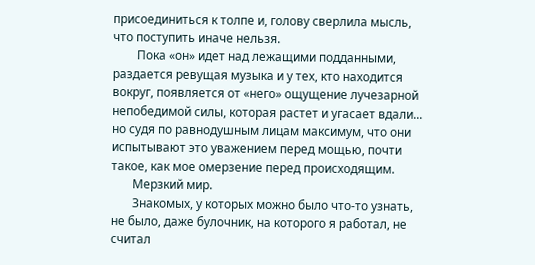присоединиться к толпе и, голову сверлила мысль, что поступить иначе нельзя.
        Пока «он» идет над лежащими подданными, раздается ревущая музыка и у тех, кто находится вокруг, появляется от «него» ощущение лучезарной непобедимой силы, которая растет и угасает вдали... но судя по равнодушным лицам максимум, что они испытывают это уважением перед мощью, почти такое, как мое омерзение перед происходящим.
       Мерзкий мир.
       Знакомых, у которых можно было что-то узнать, не было, даже булочник, на которого я работал, не считал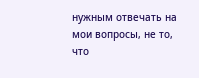нужным отвечать на мои вопросы, не то, что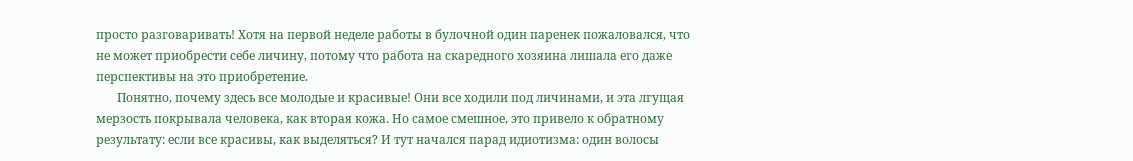просто разговаривать! Хотя на первой неделе работы в булочной один паренек пожаловался, что не может приобрести себе личину, потому что работа на скаредного хозяина лишала его даже перспективы на это приобретение.
       Понятно, почему здесь все молодые и красивые! Они все ходили под личинами, и эта лгущая мерзость покрывала человека, как вторая кожа. Но самое смешное, это привело к обратному результату: если все красивы, как выделяться? И тут начался парад идиотизма: один волосы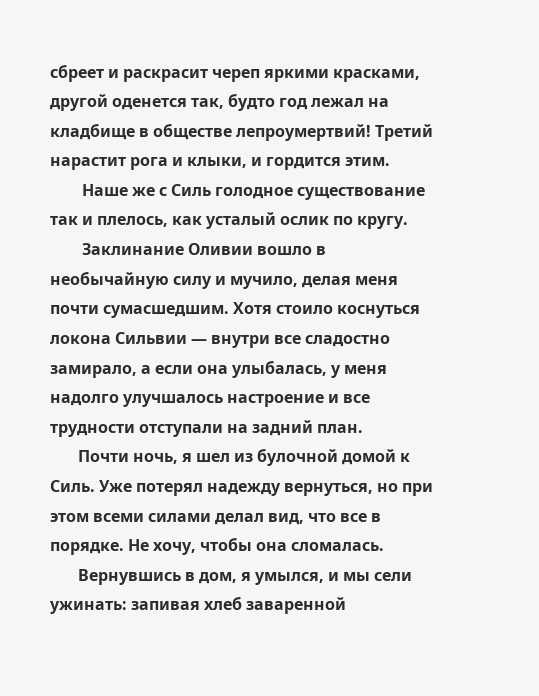сбреет и раскрасит череп яркими красками, другой оденется так, будто год лежал на кладбище в обществе лепроумертвий! Третий нарастит рога и клыки, и гордится этим.
        Наше же с Силь голодное существование так и плелось, как усталый ослик по кругу.
        Заклинание Оливии вошло в необычайную силу и мучило, делая меня почти сумасшедшим. Хотя стоило коснуться локона Сильвии — внутри все сладостно замирало, а если она улыбалась, у меня надолго улучшалось настроение и все трудности отступали на задний план.
       Почти ночь, я шел из булочной домой к Силь. Уже потерял надежду вернуться, но при этом всеми силами делал вид, что все в порядке. Не хочу, чтобы она сломалась.
       Вернувшись в дом, я умылся, и мы сели ужинать: запивая хлеб заваренной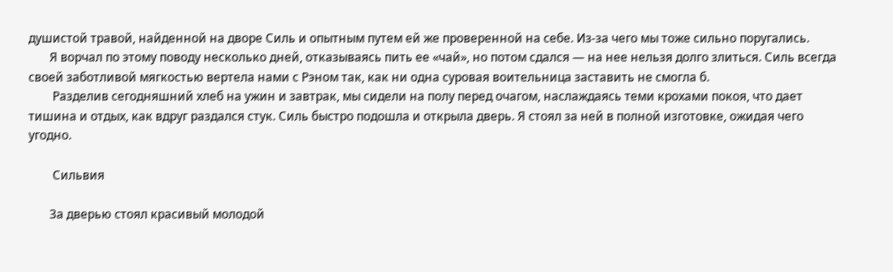душистой травой, найденной на дворе Силь и опытным путем ей же проверенной на себе. Из-за чего мы тоже сильно поругались.
       Я ворчал по этому поводу несколько дней, отказываясь пить ее «чай», но потом сдался — на нее нельзя долго злиться. Силь всегда своей заботливой мягкостью вертела нами с Рэном так, как ни одна суровая воительница заставить не смогла б.
        Разделив сегодняшний хлеб на ужин и завтрак, мы сидели на полу перед очагом, наслаждаясь теми крохами покоя, что дает тишина и отдых, как вдруг раздался стук. Силь быстро подошла и открыла дверь. Я стоял за ней в полной изготовке, ожидая чего угодно.

        Сильвия

       За дверью стоял красивый молодой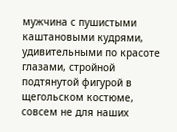мужчина с пушистыми каштановыми кудрями, удивительными по красоте глазами, стройной подтянутой фигурой в щегольском костюме, совсем не для наших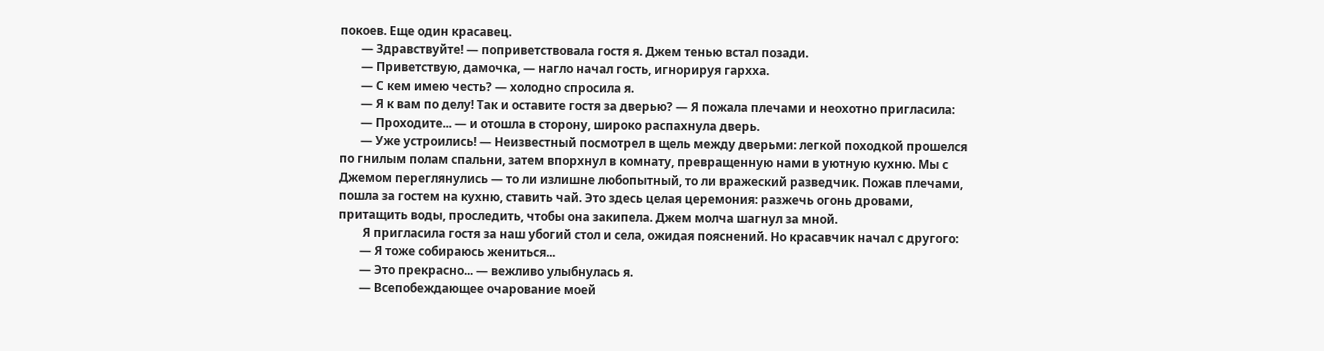покоев. Еще один красавец.
       — Здравствуйте! — поприветствовала гостя я. Джем тенью встал позади.
       — Приветствую, дамочка, — нагло начал гость, игнорируя гархха.
       — С кем имею честь? — холодно спросила я.
       — Я к вам по делу! Так и оставите гостя за дверью? — Я пожала плечами и неохотно пригласила:
       — Проходите... — и отошла в сторону, широко распахнула дверь.
       — Уже устроились! — Неизвестный посмотрел в щель между дверьми: легкой походкой прошелся по гнилым полам спальни, затем впорхнул в комнату, превращенную нами в уютную кухню. Мы с Джемом переглянулись — то ли излишне любопытный, то ли вражеский разведчик. Пожав плечами, пошла за гостем на кухню, ставить чай. Это здесь целая церемония: разжечь огонь дровами, притащить воды, проследить, чтобы она закипела. Джем молча шагнул за мной.
        Я пригласила гостя за наш убогий стол и села, ожидая пояснений. Но красавчик начал с другого:
       — Я тоже собираюсь жениться...
       — Это прекрасно... — вежливо улыбнулась я.
       — Всепобеждающее очарование моей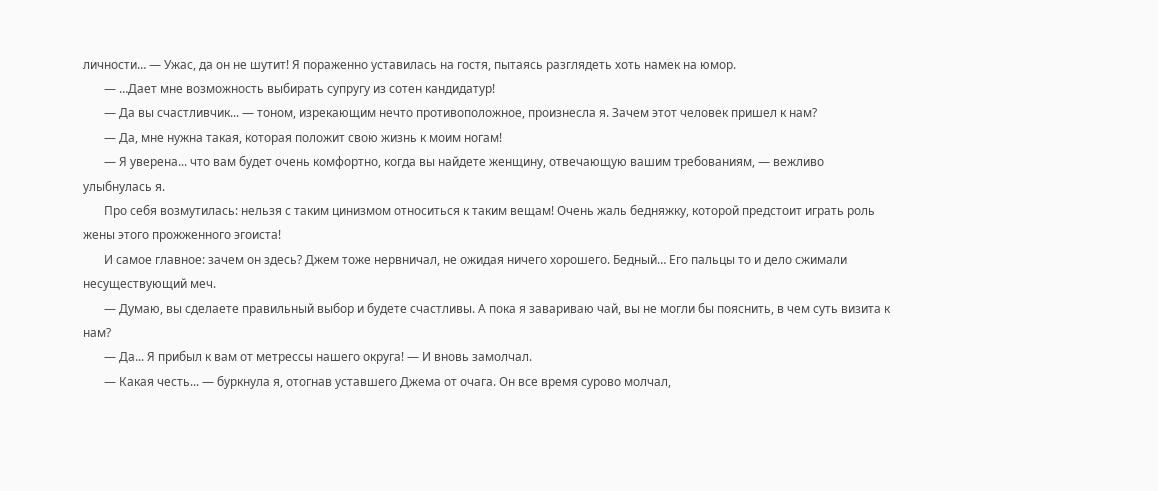личности… — Ужас, да он не шутит! Я пораженно уставилась на гостя, пытаясь разглядеть хоть намек на юмор.
       — …Дает мне возможность выбирать супругу из сотен кандидатур!
       — Да вы счастливчик... — тоном, изрекающим нечто противоположное, произнесла я. Зачем этот человек пришел к нам?
       — Да, мне нужна такая, которая положит свою жизнь к моим ногам!
       — Я уверена... что вам будет очень комфортно, когда вы найдете женщину, отвечающую вашим требованиям, — вежливо улыбнулась я.
       Про себя возмутилась: нельзя с таким цинизмом относиться к таким вещам! Очень жаль бедняжку, которой предстоит играть роль жены этого прожженного эгоиста!
       И самое главное: зачем он здесь? Джем тоже нервничал, не ожидая ничего хорошего. Бедный… Его пальцы то и дело сжимали несуществующий меч.
       — Думаю, вы сделаете правильный выбор и будете счастливы. А пока я завариваю чай, вы не могли бы пояснить, в чем суть визита к нам?
       — Да... Я прибыл к вам от метрессы нашего округа! — И вновь замолчал.
       — Какая честь... — буркнула я, отогнав уставшего Джема от очага. Он все время сурово молчал,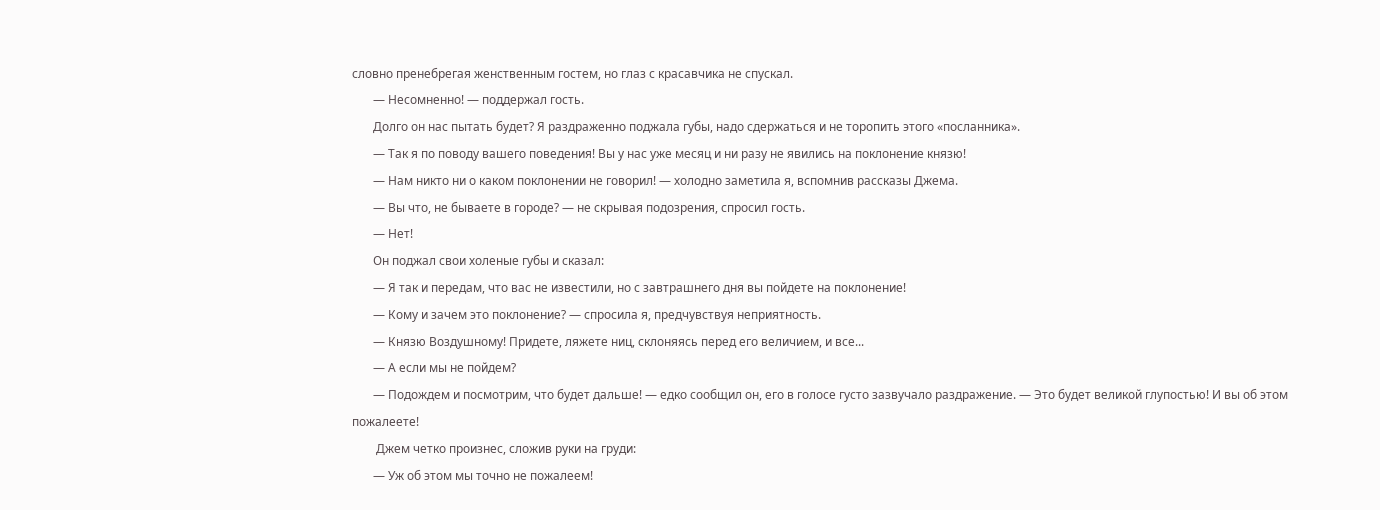словно пренебрегая женственным гостем, но глаз с красавчика не спускал.
       — Несомненно! — поддержал гость.
       Долго он нас пытать будет? Я раздраженно поджала губы, надо сдержаться и не торопить этого «посланника».
       — Так я по поводу вашего поведения! Вы у нас уже месяц и ни разу не явились на поклонение князю!
       — Нам никто ни о каком поклонении не говорил! — холодно заметила я, вспомнив рассказы Джема.
       — Вы что, не бываете в городе? — не скрывая подозрения, спросил гость.
       — Нет!
       Он поджал свои холеные губы и сказал:
       — Я так и передам, что вас не известили, но с завтрашнего дня вы пойдете на поклонение!
       — Кому и зачем это поклонение? — спросила я, предчувствуя неприятность.
       — Князю Воздушному! Придете, ляжете ниц, склоняясь перед его величием, и все...
       — А если мы не пойдем?
       — Подождем и посмотрим, что будет дальше! — едко сообщил он, его в голосе густо зазвучало раздражение. — Это будет великой глупостью! И вы об этом пожалеете!
        Джем четко произнес, сложив руки на груди:
       — Уж об этом мы точно не пожалеем!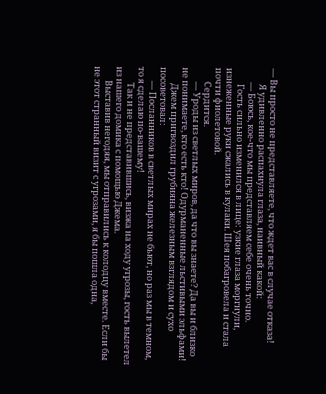— Вы просто не представляете, что ждет вас в случае отказа!
        Я удивленно распахнула глаза, наивный какой:
       — Боюсь, кое-что мы представляем себе очень точно.
        Гость сильно изменился в лице: узкие глаза моргнули, изнеженные руки сжались в кулаки. Шея побагровела и стала почти фиолетовой.
       Сердится.
       — Уроды из светлых миров, да что вы знаете? Да вы и близко не понимаете, кто есть кто! Одурманенные льстивыми эльфами!
        Джем пригвоздил грубияна железным взглядом и сухо посоветовал:
       — Посланников в светлых мирах не бьют, но раз мы в темном, то я сделаю по-вашему!
        Так и не представившись, визжа на ходу угрозы, гость вылетел из нашего домика с помощью Джема.
       Выставив негодяя, мы отправились к колодцу вместе. Если бы не этот странный визит с угрозами, я бы пошла одна,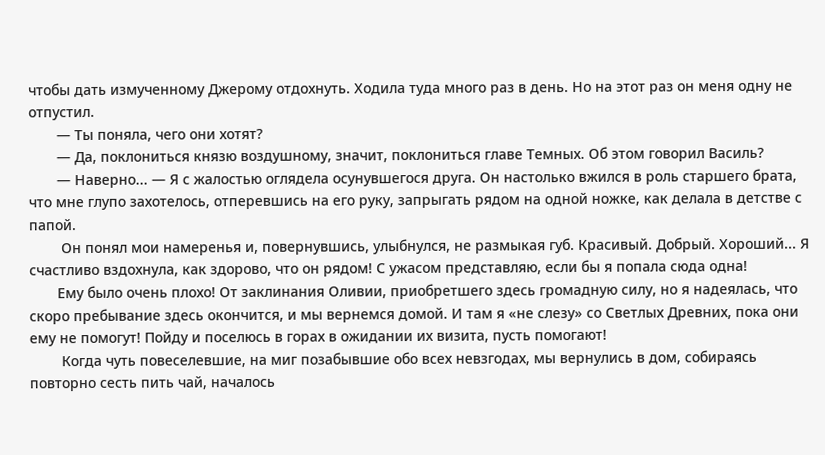чтобы дать измученному Джерому отдохнуть. Ходила туда много раз в день. Но на этот раз он меня одну не отпустил.
       — Ты поняла, чего они хотят?
       — Да, поклониться князю воздушному, значит, поклониться главе Темных. Об этом говорил Василь?
       — Наверно... — Я с жалостью оглядела осунувшегося друга. Он настолько вжился в роль старшего брата, что мне глупо захотелось, отперевшись на его руку, запрыгать рядом на одной ножке, как делала в детстве с папой.
        Он понял мои намеренья и, повернувшись, улыбнулся, не размыкая губ. Красивый. Добрый. Хороший... Я счастливо вздохнула, как здорово, что он рядом! С ужасом представляю, если бы я попала сюда одна!
       Ему было очень плохо! От заклинания Оливии, приобретшего здесь громадную силу, но я надеялась, что скоро пребывание здесь окончится, и мы вернемся домой. И там я «не слезу» со Светлых Древних, пока они ему не помогут! Пойду и поселюсь в горах в ожидании их визита, пусть помогают!
        Когда чуть повеселевшие, на миг позабывшие обо всех невзгодах, мы вернулись в дом, собираясь повторно сесть пить чай, началось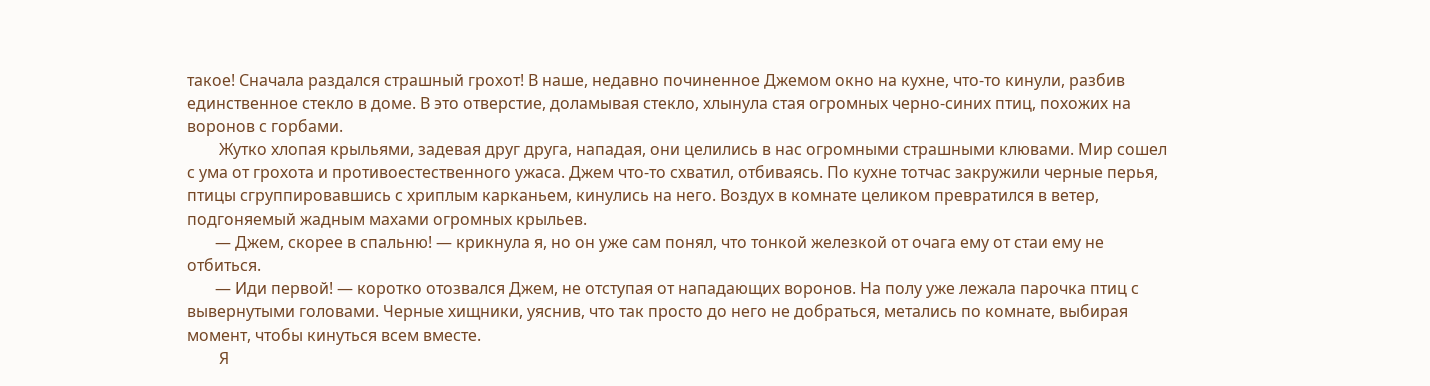такое! Сначала раздался страшный грохот! В наше, недавно починенное Джемом окно на кухне, что-то кинули, разбив единственное стекло в доме. В это отверстие, доламывая стекло, хлынула стая огромных черно-синих птиц, похожих на воронов с горбами.
        Жутко хлопая крыльями, задевая друг друга, нападая, они целились в нас огромными страшными клювами. Мир сошел с ума от грохота и противоестественного ужаса. Джем что-то схватил, отбиваясь. По кухне тотчас закружили черные перья, птицы сгруппировавшись с хриплым карканьем, кинулись на него. Воздух в комнате целиком превратился в ветер, подгоняемый жадным махами огромных крыльев.
       — Джем, скорее в спальню! — крикнула я, но он уже сам понял, что тонкой железкой от очага ему от стаи ему не отбиться.
       — Иди первой! — коротко отозвался Джем, не отступая от нападающих воронов. На полу уже лежала парочка птиц с вывернутыми головами. Черные хищники, уяснив, что так просто до него не добраться, метались по комнате, выбирая момент, чтобы кинуться всем вместе.
        Я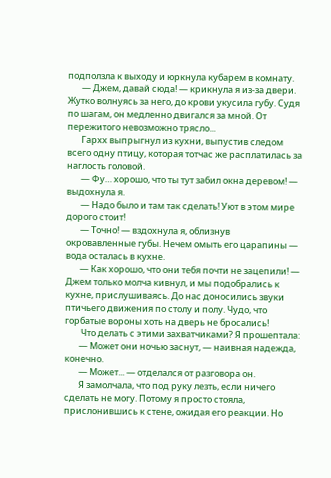подползла к выходу и юркнула кубарем в комнату.
       — Джем, давай сюда! — крикнула я из-за двери. Жутко волнуясь за него, до крови укусила губу. Судя по шагам, он медленно двигался за мной. От пережитого невозможно трясло...
       Гархх выпрыгнул из кухни, выпустив следом всего одну птицу, которая тотчас же расплатилась за наглость головой.
       — Фу… хорошо, что ты тут забил окна деревом! — выдохнула я.
       — Надо было и там так сделать! Уют в этом мире дорого стоит!
       — Точно! — вздохнула я, облизнув окровавленные губы. Нечем омыть его царапины — вода осталась в кухне.
       — Как хорошо, что они тебя почти не зацепили! — Джем только молча кивнул, и мы подобрались к кухне, прислушиваясь. До нас доносились звуки птичьего движения по столу и полу. Чудо, что горбатые вороны хоть на дверь не бросались!
        Что делать с этими захватчиками? Я прошептала:
       — Может они ночью заснут, — наивная надежда, конечно.
       — Может... — отделался от разговора он.
       Я замолчала, что под руку лезть, если ничего сделать не могу. Потому я просто стояла, прислонившись к стене, ожидая его реакции. Но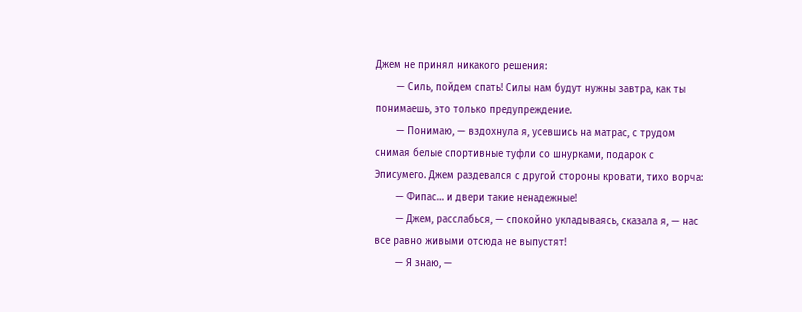Джем не принял никакого решения:
       — Силь, пойдем спать! Силы нам будут нужны завтра, как ты понимаешь, это только предупреждение.
       — Понимаю, — вздохнула я, усевшись на матрас, с трудом снимая белые спортивные туфли со шнурками, подарок с Эписумего. Джем раздевался с другой стороны кровати, тихо ворча:
       — Фипас… и двери такие ненадежные!
       — Джем, расслабься, — спокойно укладываясь, сказала я, — нас все равно живыми отсюда не выпустят!
       — Я знаю, —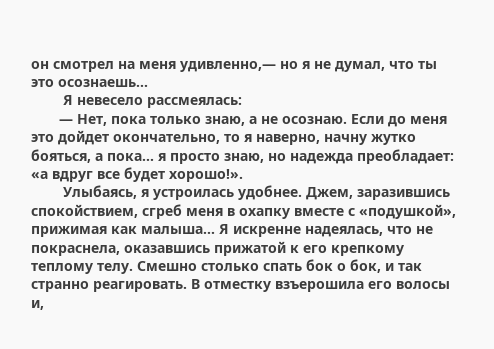он смотрел на меня удивленно,— но я не думал, что ты это осознаешь...
        Я невесело рассмеялась:
       — Нет, пока только знаю, а не осознаю. Если до меня это дойдет окончательно, то я наверно, начну жутко бояться, а пока... я просто знаю, но надежда преобладает: «а вдруг все будет хорошо!».
        Улыбаясь, я устроилась удобнее. Джем, заразившись спокойствием, сгреб меня в охапку вместе с «подушкой», прижимая как малыша... Я искренне надеялась, что не покраснела, оказавшись прижатой к его крепкому теплому телу. Смешно столько спать бок о бок, и так странно реагировать. В отместку взъерошила его волосы и,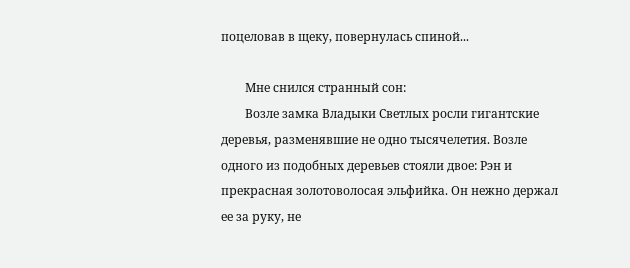поцеловав в щеку, повернулась спиной...

        Мне снился странный сон:
        Возле замка Владыки Светлых росли гигантские деревья, разменявшие не одно тысячелетия. Возле одного из подобных деревьев стояли двое: Рэн и прекрасная золотоволосая эльфийка. Он нежно держал ее за руку, не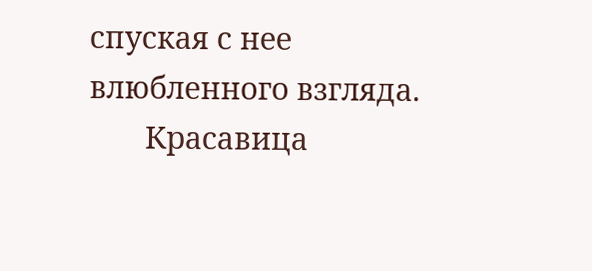спуская с нее влюбленного взгляда.
       Красавица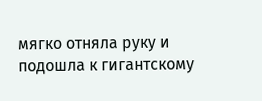мягко отняла руку и подошла к гигантскому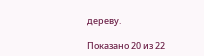дереву.

Показано 20 из 22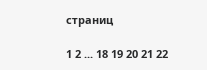страниц

1 2 ... 18 19 20 21 22